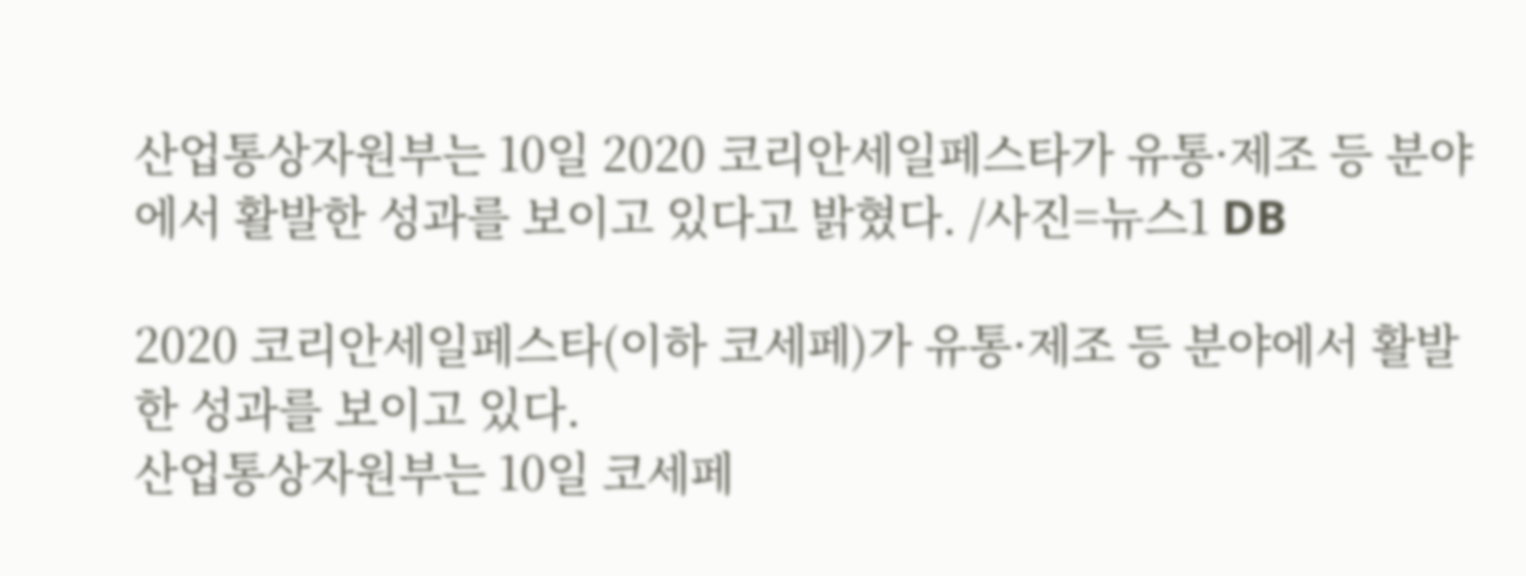산업통상자원부는 10일 2020 코리안세일페스타가 유통·제조 등 분야에서 활발한 성과를 보이고 있다고 밝혔다. /사진=뉴스1 DB

2020 코리안세일페스타(이하 코세페)가 유통·제조 등 분야에서 활발한 성과를 보이고 있다.
산업통상자원부는 10일 코세페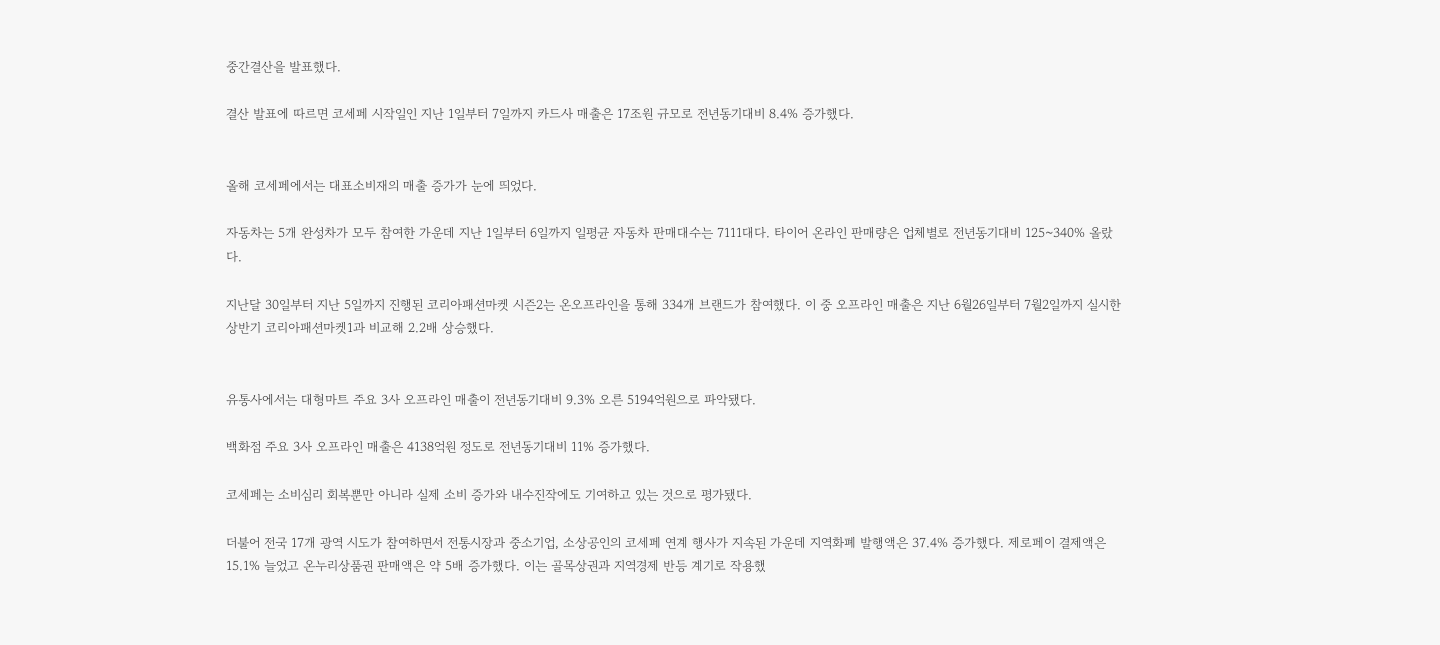중간결산을 발표했다.

결산 발표에 따르면 코세페 시작일인 지난 1일부터 7일까지 카드사 매출은 17조원 규모로 전년동기대비 8.4% 증가했다.


올해 코세페에서는 대표소비재의 매출 증가가 눈에 띄었다.

자동차는 5개 완성차가 모두 참여한 가운데 지난 1일부터 6일까지 일평균 자동차 판매대수는 7111대다. 타이어 온라인 판매량은 업체별로 전년동기대비 125~340% 올랐다.

지난달 30일부터 지난 5일까지 진행된 코리아패션마켓 시즌2는 온오프라인을 통해 334개 브랜드가 참여했다. 이 중 오프라인 매출은 지난 6월26일부터 7월2일까지 실시한 상반기 코리아패션마켓1과 비교해 2.2배 상승했다.


유통사에서는 대형마트 주요 3사 오프라인 매출이 전년동기대비 9.3% 오른 5194억원으로 파악됐다.

백화점 주요 3사 오프라인 매출은 4138억원 정도로 전년동기대비 11% 증가했다.

코세페는 소비심리 회복뿐만 아니라 실제 소비 증가와 내수진작에도 기여하고 있는 것으로 평가됐다.

더불어 전국 17개 광역 시도가 참여하면서 전통시장과 중소기업, 소상공인의 코세페 연계 행사가 지속된 가운데 지역화폐 발행액은 37.4% 증가했다. 제로페이 결제액은 15.1% 늘었고 온누리상품권 판매액은 약 5배 증가했다. 이는 골목상권과 지역경제 반등 계기로 작용했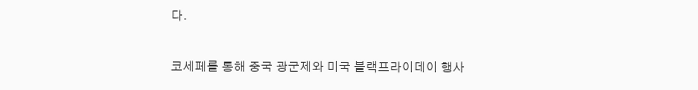다.

코세페를 통해 중국 광군제와 미국 블랙프라이데이 행사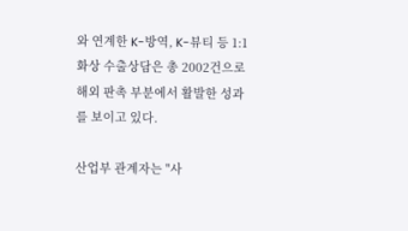와 연계한 K-방역, K-뷰티 등 1:1 화상 수출상담은 총 2002건으로 해외 판촉 부분에서 활발한 성과를 보이고 있다.

산업부 관계자는 "사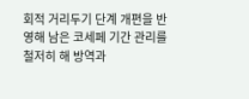회적 거리두기 단계 개편을 반영해 남은 코세페 기간 관리를 철저히 해 방역과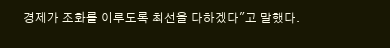경제가 조화를 이루도록 최선을 다하겠다"고 말했다.